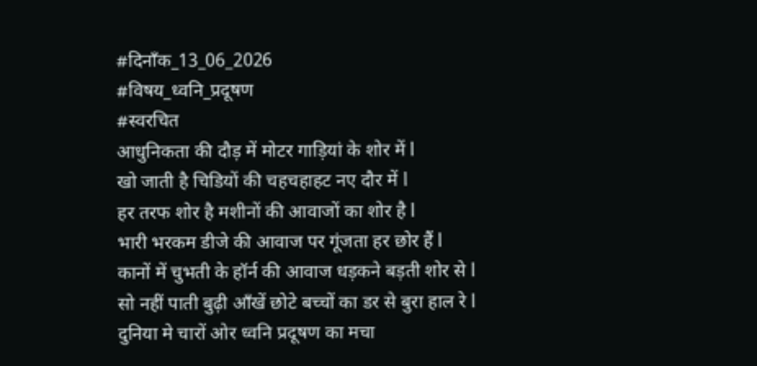#दिनाँक_13_06_2026
#विषय_ध्वनि_प्रदूषण
#स्वरचित
आधुनिकता की दौड़ में मोटर गाड़ियां के शोर में l
खो जाती है चिडियों की चहचहाहट नए दौर में l
हर तरफ शोर है मशीनों की आवाजों का शोर है l
भारी भरकम डीजे की आवाज पर गूंजता हर छोर हैं l
कानों में चुभती के हॉर्न की आवाज धड़कने बड़ती शोर से l
सो नहीं पाती बुढ़ी आँखें छोटे बच्चों का डर से बुरा हाल रे l
दुनिया मे चारों ओर ध्वनि प्रदूषण का मचा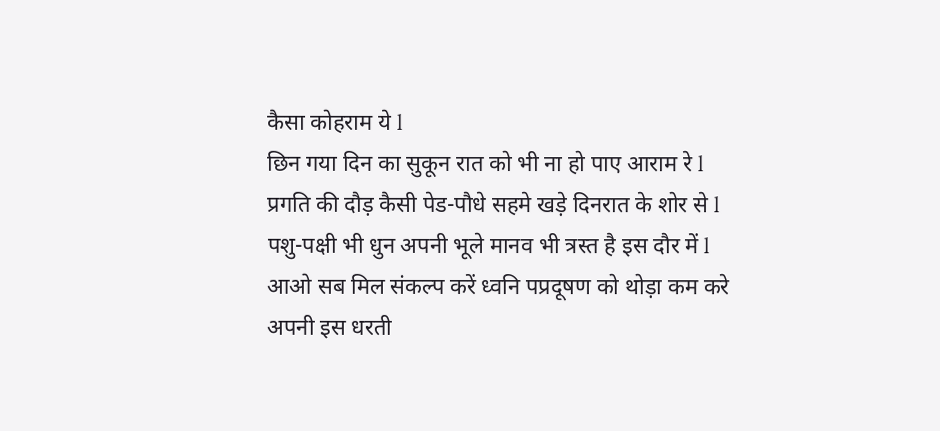कैसा कोहराम ये l
छिन गया दिन का सुकून रात को भी ना हो पाए आराम रे l
प्रगति की दौड़ कैसी पेड-पौधे सहमे खड़े दिनरात के शोर से l
पशु-पक्षी भी धुन अपनी भूले मानव भी त्रस्त है इस दौर में l
आओ सब मिल संकल्प करें ध्वनि पप्रदूषण को थोड़ा कम करे
अपनी इस धरती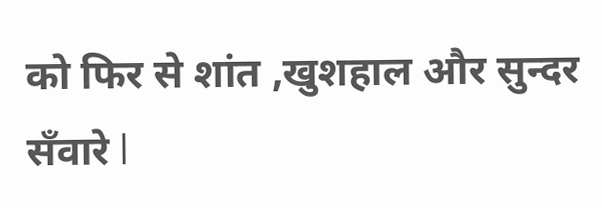को फिर से शांत ,खुशहाल और सुन्दर सँवारे l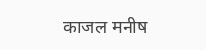काजल मनीष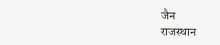जैन
राजस्थान